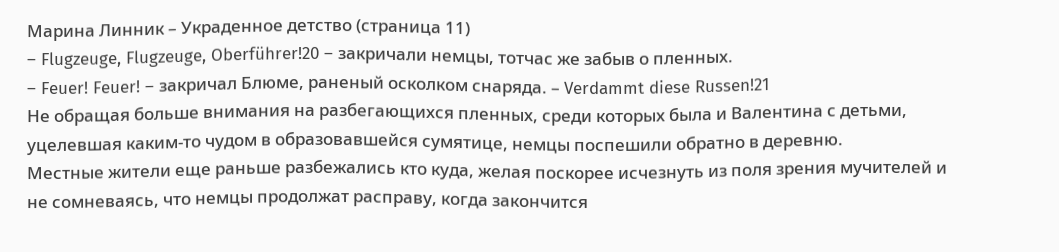Марина Линник – Украденное детство (страница 11)
– Flugzeuge, Flugzeuge, Oberführer!20 – закричали немцы, тотчас же забыв о пленных.
– Feuer! Feuer! – закричал Блюме, раненый осколком снаряда. – Verdammt diese Russen!21
Не обращая больше внимания на разбегающихся пленных, среди которых была и Валентина с детьми, уцелевшая каким-то чудом в образовавшейся сумятице, немцы поспешили обратно в деревню.
Местные жители еще раньше разбежались кто куда, желая поскорее исчезнуть из поля зрения мучителей и не сомневаясь, что немцы продолжат расправу, когда закончится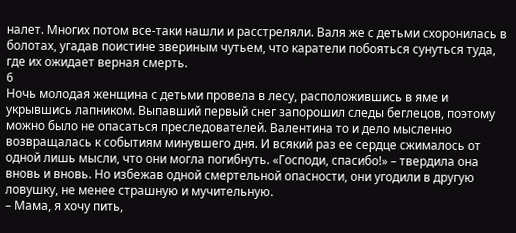налет. Многих потом все-таки нашли и расстреляли. Валя же с детьми схоронилась в болотах, угадав поистине звериным чутьем, что каратели побояться сунуться туда, где их ожидает верная смерть.
6
Ночь молодая женщина с детьми провела в лесу, расположившись в яме и укрывшись лапником. Выпавший первый снег запорошил следы беглецов, поэтому можно было не опасаться преследователей. Валентина то и дело мысленно возвращалась к событиям минувшего дня. И всякий раз ее сердце сжималось от одной лишь мысли, что они могла погибнуть. «Господи, спасибо!» – твердила она вновь и вновь. Но избежав одной смертельной опасности, они угодили в другую ловушку, не менее страшную и мучительную.
– Мама, я хочу пить,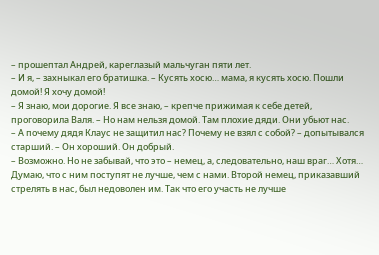– прошептал Андрей, кареглазый мальчуган пяти лет.
– И я, – захныкал его братишка. – Кусять хосю… мама, я кусять хосю. Пошли домой! Я хочу домой!
– Я знаю, мои дорогие. Я все знаю, – крепче прижимая к себе детей, проговорила Валя. – Но нам нельзя домой. Там плохие дяди. Они убьют нас.
– А почему дядя Клаус не защитил нас? Почему не взял с собой? – допытывался старший. – Он хороший. Он добрый.
– Возможно. Но не забывай, что это – немец, а, следовательно, наш враг… Хотя… Думаю, что с ним поступят не лучше, чем с нами. Второй немец, приказавший стрелять в нас, был недоволен им. Так что его участь не лучше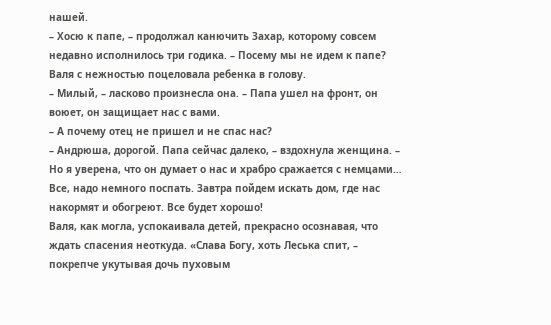нашей.
– Хосю к папе, – продолжал канючить Захар, которому совсем недавно исполнилось три годика. – Посему мы не идем к папе?
Валя с нежностью поцеловала ребенка в голову.
– Милый, – ласково произнесла она. – Папа ушел на фронт, он воюет, он защищает нас с вами.
– А почему отец не пришел и не спас нас?
– Андрюша, дорогой. Папа сейчас далеко, – вздохнула женщина. – Но я уверена, что он думает о нас и храбро сражается с немцами… Все, надо немного поспать. Завтра пойдем искать дом, где нас накормят и обогреют. Все будет хорошо!
Валя, как могла, успокаивала детей, прекрасно осознавая, что ждать спасения неоткуда. «Слава Богу, хоть Леська спит, – покрепче укутывая дочь пуховым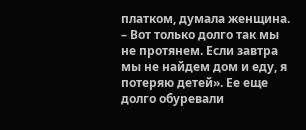платком, думала женщина. – Вот только долго так мы не протянем. Если завтра мы не найдем дом и еду, я потеряю детей». Ее еще долго обуревали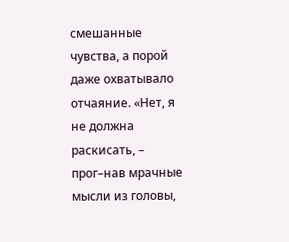смешанные чувства, а порой даже охватывало отчаяние. «Нет, я не должна раскисать, – прог–нав мрачные мысли из головы,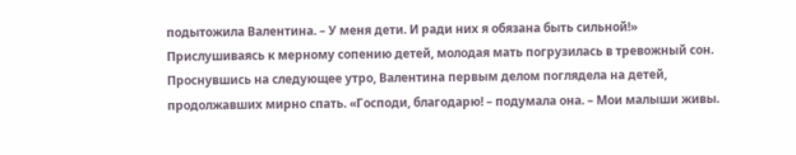подытожила Валентина. – У меня дети. И ради них я обязана быть сильной!»
Прислушиваясь к мерному сопению детей, молодая мать погрузилась в тревожный сон.
Проснувшись на следующее утро, Валентина первым делом поглядела на детей, продолжавших мирно спать. «Господи, благодарю! – подумала она. – Мои малыши живы.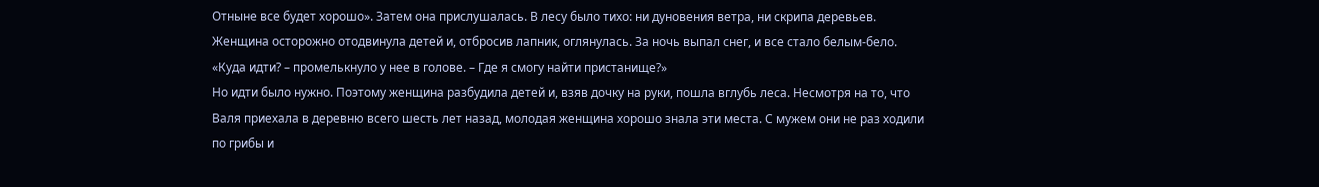Отныне все будет хорошо». Затем она прислушалась. В лесу было тихо: ни дуновения ветра, ни скрипа деревьев. Женщина осторожно отодвинула детей и, отбросив лапник, оглянулась. За ночь выпал снег, и все стало белым-бело. «Куда идти? – промелькнуло у нее в голове. – Где я смогу найти пристанище?»
Но идти было нужно. Поэтому женщина разбудила детей и, взяв дочку на руки, пошла вглубь леса. Несмотря на то, что Валя приехала в деревню всего шесть лет назад, молодая женщина хорошо знала эти места. С мужем они не раз ходили по грибы и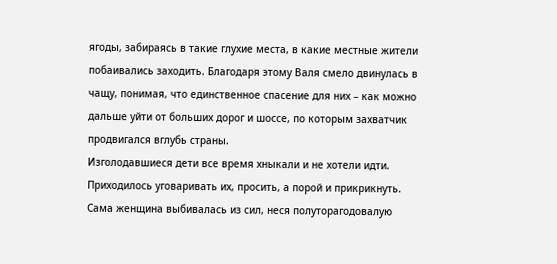ягоды, забираясь в такие глухие места, в какие местные жители побаивались заходить. Благодаря этому Валя смело двинулась в чащу, понимая, что единственное спасение для них – как можно дальше уйти от больших дорог и шоссе, по которым захватчик продвигался вглубь страны.
Изголодавшиеся дети все время хныкали и не хотели идти. Приходилось уговаривать их, просить, а порой и прикрикнуть. Сама женщина выбивалась из сил, неся полуторагодовалую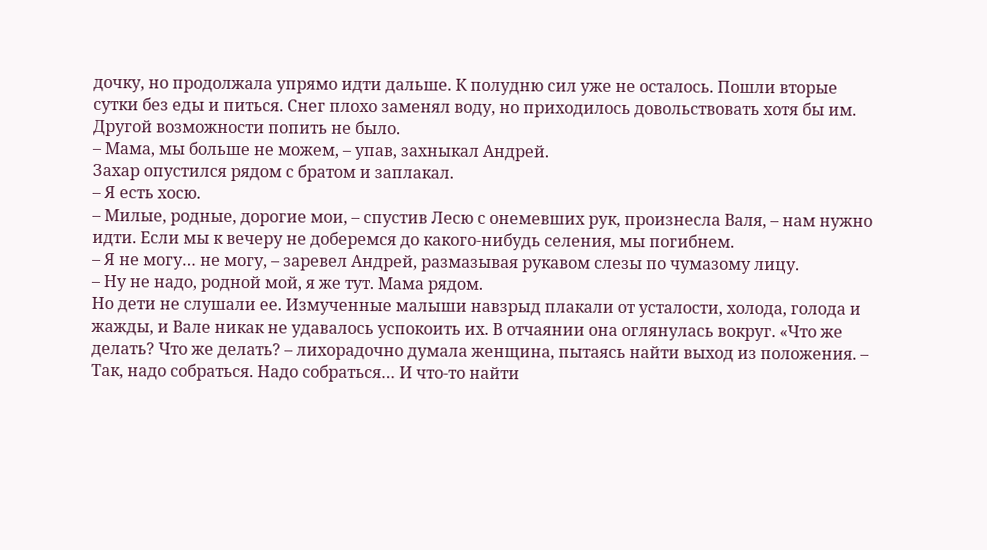дочку, но продолжала упрямо идти дальше. К полудню сил уже не осталось. Пошли вторые сутки без еды и питься. Снег плохо заменял воду, но приходилось довольствовать хотя бы им. Другой возможности попить не было.
– Мама, мы больше не можем, – упав, захныкал Андрей.
Захар опустился рядом с братом и заплакал.
– Я есть хосю.
– Милые, родные, дорогие мои, – спустив Лесю с онемевших рук, произнесла Валя, – нам нужно идти. Если мы к вечеру не доберемся до какого-нибудь селения, мы погибнем.
– Я не могу… не могу, – заревел Андрей, размазывая рукавом слезы по чумазому лицу.
– Ну не надо, родной мой, я же тут. Мама рядом.
Но дети не слушали ее. Измученные малыши навзрыд плакали от усталости, холода, голода и жажды, и Вале никак не удавалось успокоить их. В отчаянии она оглянулась вокруг. «Что же делать? Что же делать? – лихорадочно думала женщина, пытаясь найти выход из положения. – Так, надо собраться. Надо собраться… И что-то найти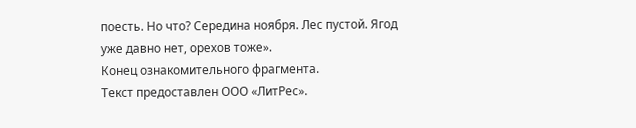поесть. Но что? Середина ноября. Лес пустой. Ягод уже давно нет, орехов тоже».
Конец ознакомительного фрагмента.
Текст предоставлен ООО «ЛитРес».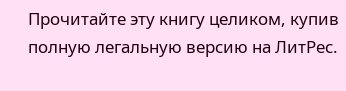Прочитайте эту книгу целиком, купив полную легальную версию на ЛитРес.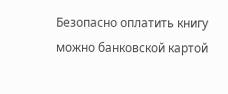Безопасно оплатить книгу можно банковской картой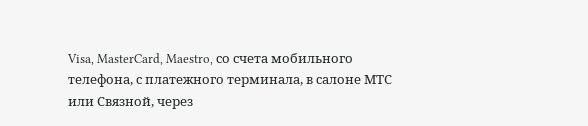Visa, MasterCard, Maestro, со счета мобильного телефона, с платежного терминала, в салоне МТС или Связной, через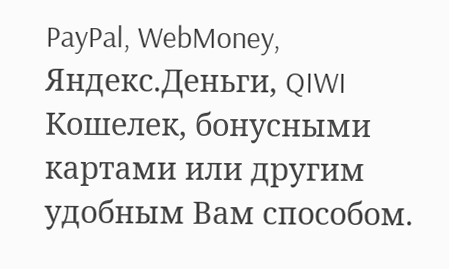PayPal, WebMoney, Яндекс.Деньги, QIWI Кошелек, бонусными картами или другим удобным Вам способом.